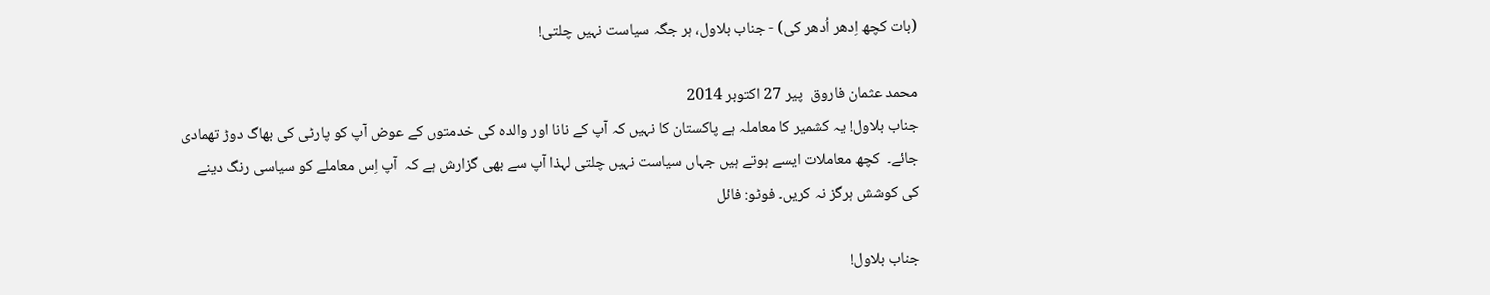(بات کچھ اِدھر اُدھر کی) - جناب بلاول، ہر جگہ سیاست نہیں چلتی!

محمد عثمان فاروق  پير 27 اکتوبر 2014
جناب بلاول! یہ کشمیر کا معاملہ ہے پاکستان کا نہیں کہ آپ کے نانا اور والدہ کی خدمتوں کے عوض آپ کو پارٹی کی بھاگ دوڑ تھمادی جائے۔  کچھ معاملات ایسے ہوتے ہیں جہاں سیاست نہیں چلتی لہذا آپ سے بھی گزارش ہے کہ  آپ اِس معاملے کو سیاسی رنگ دینے کی کوشش ہرگز نہ کریں۔ فوٹو: فائل

جناب بلاول!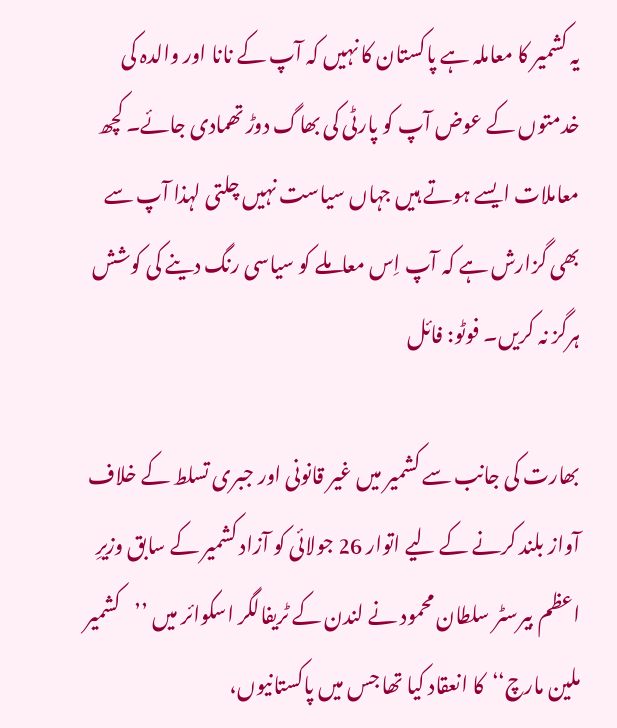یہ کشمیر کا معاملہ ہے پاکستان کا نہیں کہ آپ کے نانا اور والدہ کی خدمتوں کے عوض آپ کو پارٹی کی بھاگ دوڑ تھمادی جائے۔ کچھ معاملات ایسے ہوتے ہیں جہاں سیاست نہیں چلتی لہذا آپ سے بھی گزارش ہے کہ آپ اِس معاملے کو سیاسی رنگ دینے کی کوشش ہرگز نہ کریں۔ فوٹو: فائل

بھارت کی جانب سے کشمیر میں غیر قانونی اور جبری تسلط کے خلاف آواز بلند کرنے کے لیے اتوار 26 جولائی کو آزاد کشمیر کے سابق وزیرِ اعظم بیرسٹر سلطان محمود نے لندن کے ٹریفالگر اسکوائر میں ’’کشمیر ملین مارچ‘‘کا انعقاد کیا تھا جس میں پاکستانیوں،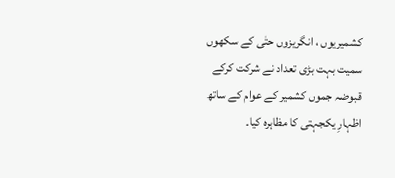کشمیریوں ، انگریزوں حتٰی کے سکھوں سمیت بہت بڑی تعداد نے شرکت کرکے قبوضہ جموں کشمیر کے عوام کے ساتھ اظہارِ یکجہتی کا مظاہرہ کیا۔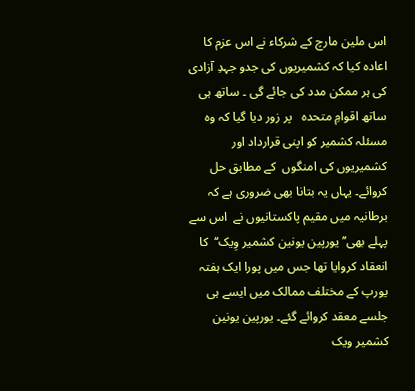اس ملین مارچ کے شرکاء نے اس عزم کا اعادہ کیا کہ کشمیریوں کی جدو جہدِ آزادی کی ہر ممکن مدد کی جائے گی ۔ ساتھ ہی ساتھ اقوامِ متحدہ   پر زور دیا گیا کہ وہ مسئلہ کشمیر کو اپنی قرارداد اور  کشمیریوں کی امنگوں  کے مطابق حل کروائے۔ یہاں یہ بتانا بھی ضروری ہے کہ برطانیہ میں مقیم پاکستانیوں نے  اس سے پہلے بھی’’یورپین یونین کشمیر وِیک‘‘  کا انعقاد کروایا تھا جس میں پورا ایک ہفتہ یورپ کے مختلف ممالک میں ایسے ہی جلسے معقد کروائے گئے۔ یورپین یونین کشمیر ویک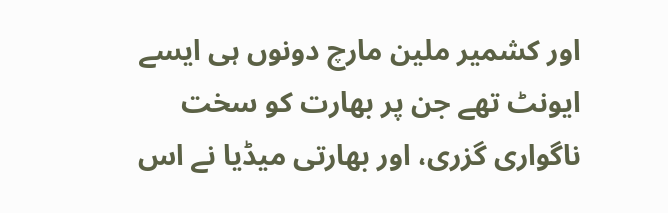اور کشمیر ملین مارچ دونوں ہی ایسے ایونٹ تھے جن پر بھارت کو سخت ناگواری گزری، اور بھارتی میڈیا نے اس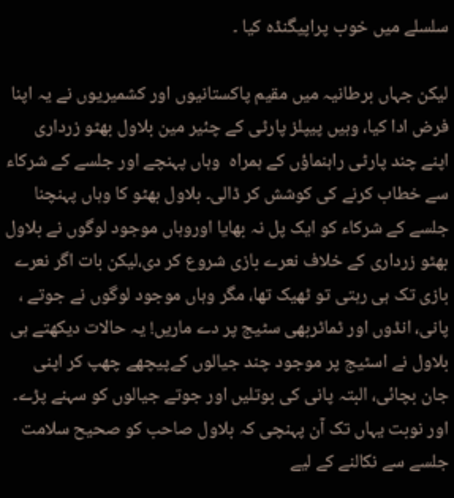سلسلے میں خوب پراپیگنڈہ کیا ۔

لیکن جہاں برطانیہ میں مقیم پاکستانیوں اور کشمیریوں نے یہ اپنا فرض ادا کیا، وہیں پیپلز پارٹی کے چئیر مین بلاول بھٹو زرداری  اپنے چند پارٹی راہنماؤں کے ہمراہ  وہاں پہنچے اور جلسے کے شرکاء سے خطاب کرنے کی کوشش کر ڈالی۔ بلاول بھٹو کا وہاں پہنچنا جلسے کے شرکاء کو ایک پل نہ بھایا اوروہاں موجود لوگوں نے بلاول بھٹو زرداری کے خلاف نعرے بازی شروع کر دی،لیکن بات اگر نعرے بازی تک ہی رہتی تو ٹھیک تھا، مگر وہاں موجود لوگوں نے جوتے ، پانی، انڈوں اور ٹماٹربھی سٹیج پر دے ماریں! یہ حالات دیکھتے ہی  بلاول نے اسٹیج پر موجود چند جیالوں کےپیچھے چھپ کر اپنی جان بچائی، البتہ پانی کی بوتلیں اور جوتے جیالوں کو سہنے پڑے۔ اور نوبت یہاں تک آن پہنچی کہ بلاول صاحب کو صحیح سلامت جلسے سے نکالنے کے لیے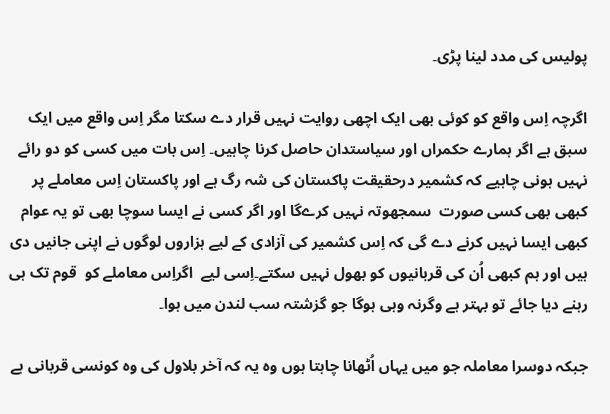پولیس کی مدد لینا پڑی۔

اگرچہ اِس واقع کو کوئی بھی ایک اچھی روایت نہیں قرار دے سکتا مگر اِس واقع میں ایک سبق ہے اگر ہمارے حکمراں اور سیاستدان حاصل کرنا چاہیں۔ اِس بات میں کسی کو دو رائے نہیں ہونی چاہیے کہ کشمیر درحقیقت پاکستان کی شہ رگ ہے اور پاکستان اِس معاملے پر کبھی بھی کسی صورت  سمجھوتہ نہیں کرےگا اور اگر کسی نے ایسا سوچا بھی تو یہ عوام کبھی ایسا نہیں کرنے دے گی کہ اِس کشمیر کی آزادی کے لیے ہزاروں لوگوں نے اپنی جانیں دی ہیں اور ہم کبھی اُن کی قربانیوں کو بھول نہیں سکتے۔اِسی لیے  اگراِس معاملے کو  قوم تک ہی رہنے دیا جائے تو بہتر ہے وگرنہ وہی ہوگا جو گزشتہ سب لندن میں ہوا۔

جبکہ دوسرا معاملہ جو میں یہاں اُٹھانا چاہتا ہوں وہ یہ کہ آخر بلاول کی وہ کونسی قربانی ہے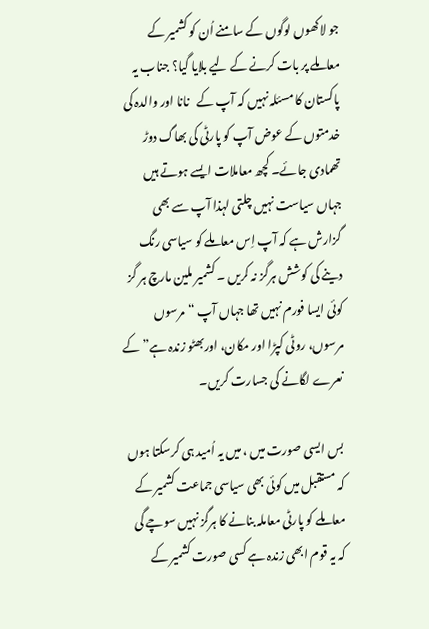جو لاکھوں لوگوں کے سامنے اُن کو کشمیر کے معاملے پر بات کرنے کے لیے بلایا گیا؟ جناب یہ پاکستان کا مسئلہ نہیں کہ آپ کے   نانا اور والدہ کی خدمتوں کے عوض آپ کو پارٹی کی بھاگ دوڑ تھمادی جائے۔ کچھ معاملات ایسے ہوتے ہیں جہاں سیاست نہیں چلتی لہذا آپ سے بھی گزارش ہے کہ آپ اِس معاملے کو سیاسی رنگ دینے کی کوشش ہرگز نہ کریں ۔ کشمیر ملین مارچ ہر گز کوئی ایسا فورم نہیں تھا جہاں آپ “مرسوں مرسوں، روٹی کپڑا اور مکان، اوربھٹو زندہ ہے” کے نعرے لگانے کی جسارت کریں۔

بس ایسی صورت میں ، میں یہ اُمید ہی کرسکتا ہوں کہ مستقبل میں کوئی بھی سیاسی جماعت کشمیر کے معاملے کو پارٹی معاملہ بنانے کا ہرگز نہیں سوچے گی کہ یہ قوم ابھی زندہ ہے کسی صورت کشمیر کے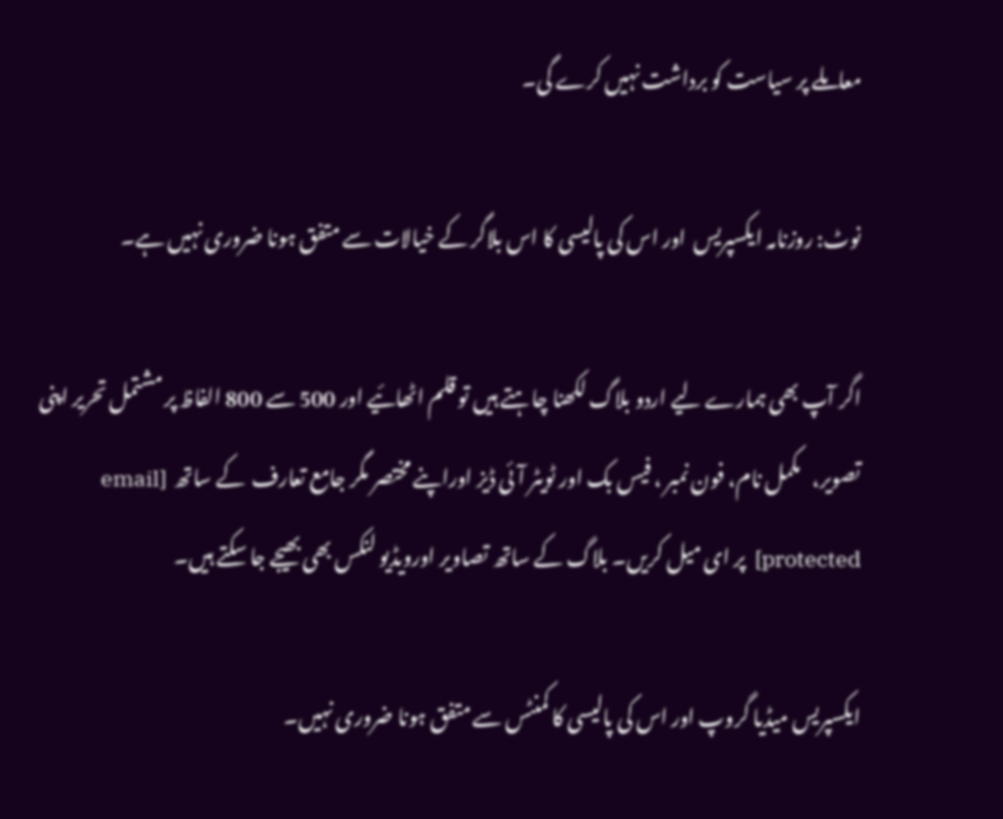معاملے پر سیاست کو برداشت نہیں کرے گی۔

نوٹ: روزنامہ ایکسپریس  اور اس کی پالیسی کا اس بلاگر کے خیالات سے متفق ہونا ضروری نہیں ہے۔

اگر آپ بھی ہمارے لیے اردو بلاگ لکھنا چاہتے ہیں تو قلم اٹھائیے اور 500 سے 800 الفاظ پر مشتمل تحریر اپنی تصویر،   مکمل نام، فون نمبر ، فیس بک اور ٹویٹر آئی ڈیز اوراپنے مختصر مگر جامع تعارف  کے ساتھ  [email protected]  پر ای میل کریں۔ بلاگ کے ساتھ تصاویر اورویڈیو لنکس بھی بھیجے جا سکتے ہیں۔

ایکسپریس میڈیا گروپ اور اس کی پالیسی کا کمنٹس سے متفق ہونا ضروری نہیں۔